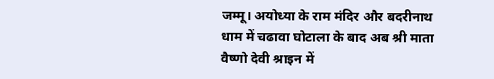जम्मू। अयोध्या के राम मंदिर और बदरीनाथ धाम में चढावा घोटाला के बाद अब श्री माता वैष्णो देवी श्राइन में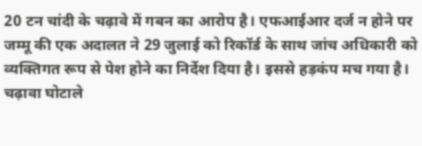20 टन चांदी के चढ़ावे में गबन का आरोप है। एफआईआर दर्ज न होने पर जम्मू की एक अदालत ने 29 जुलाई को रिकॉर्ड के साथ जांच अधिकारी को व्यक्तिगत रूप से पेश होने का निर्देश दिया है। इससे हड़कंप मच गया है।
चढ़ावा घोटाले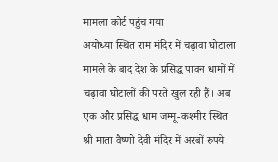मामला कोर्ट पहुंच गया
अयोध्या स्थित राम मंदिर में चढ़ावा घोटाला मामले के बाद देश के प्रसिद्ध पावन धामों में चढ़ावा घोटालों की परते खुल रही हैं। अब एक और प्रसिद्ध धाम जम्मू-कश्मीर स्थित श्री माता वैष्णो देवी मंदिर में अरबों रुपये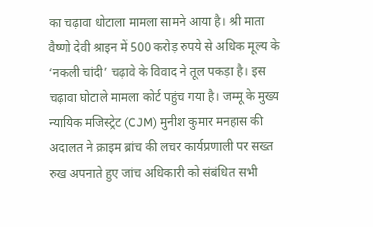का चढ़ावा धोटाला मामला सामने आया है। श्री माता वैष्णो देवी श्राइन में 500 करोड़ रुपये से अधिक मूल्य के ‘नकली चांदी’ चढ़ावे के विवाद ने तूल पकड़ा है। इस चढ़ावा घोटाले मामला कोर्ट पहुंच गया है। जम्मू के मुख्य न्यायिक मजिस्ट्रेट (CJM) मुनीश कुमार मनहास की अदालत ने क्राइम ब्रांच की लचर कार्यप्रणाली पर सख्त रुख अपनाते हुए जांच अधिकारी को संबंधित सभी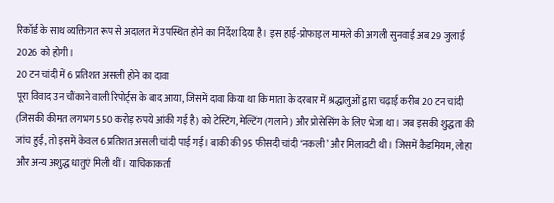रिकॉर्ड के साथ व्यक्तिगत रूप से अदालत में उपस्थित होने का निर्देश दिया है। इस हाई-प्रोफाइल मामले की अगली सुनवाई अब 29 जुलाई 2026 को होगी।
20 टन चांदी में 6 प्रतिशत असली होने का दावा
पूरा विवाद उन चौंकाने वाली रिपोर्ट्स के बाद आया, जिसमें दावा किया था कि माता के दरबार में श्रद्धालुओं द्वारा चढ़ाई करीब 20 टन चांदी (जिसकी कीमत लगभग 550 करोड़ रुपये आंकी गई है) को टेस्टिंग, मेल्टिंग (गलाने) और प्रोसेसिंग के लिए भेजा था। जब इसकी शुद्धता की जांच हुई, तो इसमें केवल 6 प्रतिशत असली चांदी पाई गई। बाकी की 95 फीसदी चांदी ‘नकली’ और मिलावटी थी। जिसमें कैडमियम, लोहा और अन्य अशुद्ध धातुएं मिली थीं। याचिकाकर्ता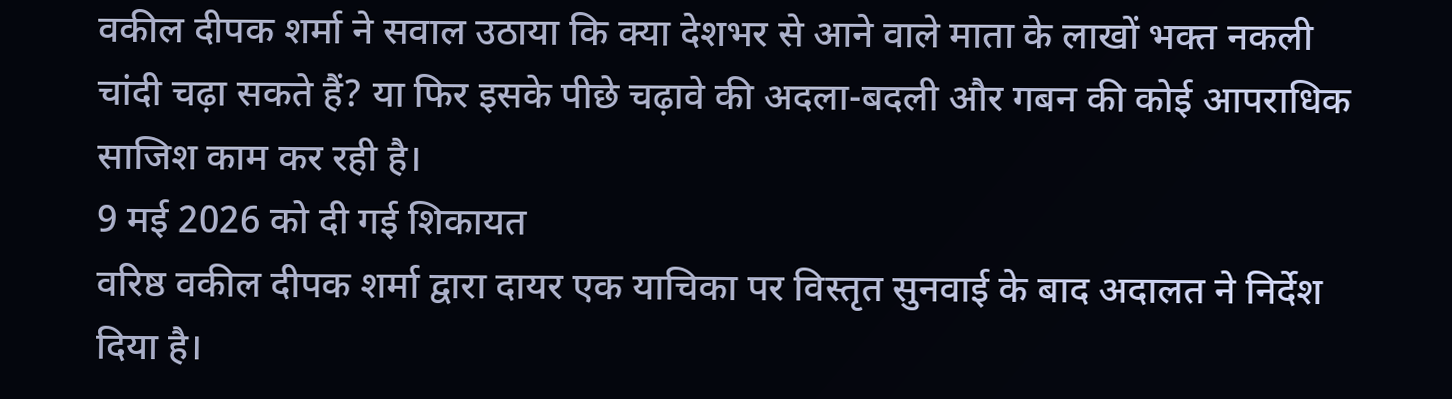वकील दीपक शर्मा ने सवाल उठाया कि क्या देशभर से आने वाले माता के लाखों भक्त नकली चांदी चढ़ा सकते हैं? या फिर इसके पीछे चढ़ावे की अदला-बदली और गबन की कोई आपराधिक साजिश काम कर रही है।
9 मई 2026 को दी गई शिकायत
वरिष्ठ वकील दीपक शर्मा द्वारा दायर एक याचिका पर विस्तृत सुनवाई के बाद अदालत ने निर्देश दिया है।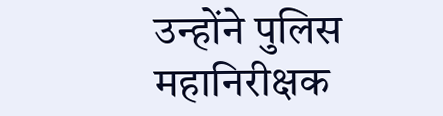उन्होंने पुलिस महानिरीक्षक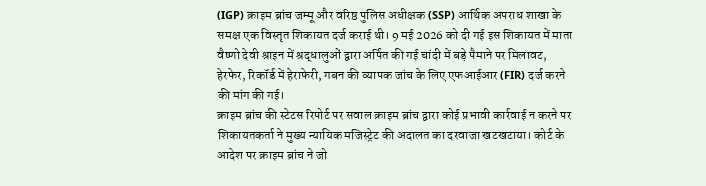(IGP) क्राइम ब्रांच जम्मू और वरिष्ठ पुलिस अधीक्षक (SSP) आर्थिक अपराध शाखा के समक्ष एक विस्तृत शिकायत दर्ज कराई थी। 9 मई 2026 को दी गई इस शिकायत में माता वैष्णो देवी श्राइन में श्रद्धालुओं द्वारा अर्पित की गई चांदी में बड़े पैमाने पर मिलावट, हेरफेर, रिकॉर्ड में हेराफेरी, गबन की व्यापक जांच के लिए एफआईआर (FIR) दर्ज करने की मांग की गई।
क्राइम ब्रांच की स्टेटस रिपोर्ट पर सवाल क्राइम ब्रांच द्वारा कोई प्रभावी कार्रवाई न करने पर शिकायतकर्ता ने मुख्य न्यायिक मजिस्ट्रेट की अदालत का दरवाजा खटखटाया। कोर्ट के आदेश पर क्राइम ब्रांच ने जो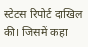स्टेटस रिपोर्ट दाखिल की। जिसमें कहा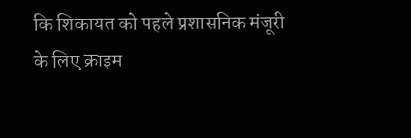कि शिकायत को पहले प्रशासनिक मंजूरी के लिए क्राइम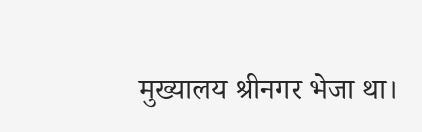मुख्यालय श्रीनगर भेजा था।